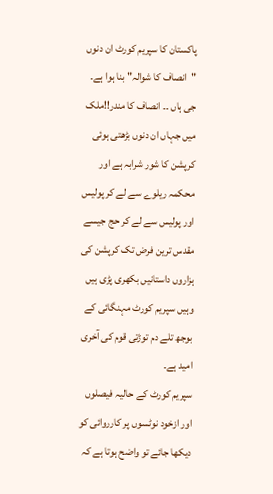پاکستان کا سپریم کورٹ ان دنوں "انصاف کا شوالہ" بنا ہوا ہے۔ جی ہاں ۔۔ انصاف کا مندر!!ملک میں جہاں ان دنوں بڑھتی ہوئی کرپشن کا شور شرابہ ہے اور محکمہ ریلوے سے لے کر پولیس اور پولیس سے لے کر حج جیسے مقدس ترین فرض تک کرپشن کی ہزاروں داستانیں بکھری پڑی ہیں وہیں سپریم کورٹ مہنگائی کے بوجھ تلے دم توڑتی قوم کی آخری امید ہے۔
سپریم کورٹ کے حالیہ فیصلوں اور ازخود نوٹسوں پر کارروائی کو دیکھا جائے تو واضح ہوتا ہے کہ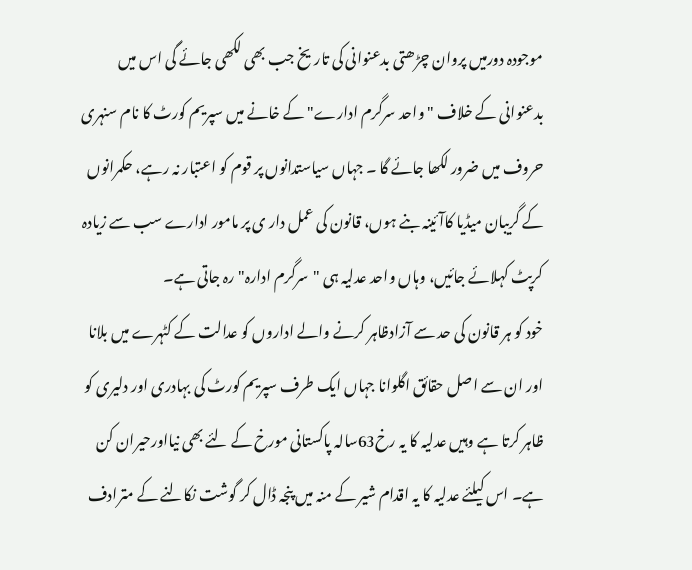موجودہ دورمیں پروان چڑھتی بدعنوانی کی تاریخ جب بھی لکھی جائے گی اس میں بدعنوانی کے خلاف "واحد سرگرم ادارے" کے خانے میں سپریم کورٹ کا نام سنہری حروف میں ضرور لکھا جائے گا ۔ جہاں سیاستدانوں پر قوم کو اعتبار نہ رہے، حکمرانوں کے گریبان میڈیا کاآئینہ بنے ہوں، قانون کی عمل دار ی پر مامور ادارے سب سے زیادہ کرپٹ کہلائے جائیں، وہاں واحد عدلیہ ہی "سرگرم ادارہ" رہ جاتی ہے۔
خود کو ہر قانون کی حد سے آزادظاہر کرنے والے اداروں کو عدالت کے کٹہرے میں بلانا اور ان سے اصل حقائق اگلوانا جہاں ایک طرف سپریم کورٹ کی بہادری اور دلیری کو ظاہر کرتا ہے وہیں عدلیہ کا یہ رخ63سالہ پاکستانی مورخ کے لئے بھی نیااورحیران کن ہے۔ اس کیلئے عدلیہ کا یہ اقدام شیر کے منہ میں پنجہ ڈال کر گوشت نکالنے کے مترادف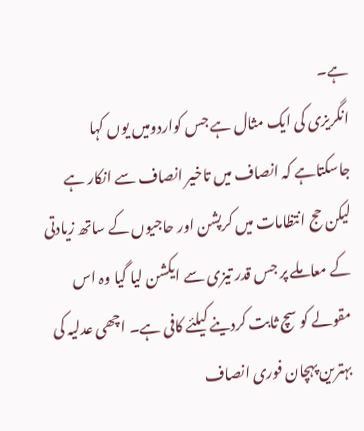ہے۔
انگریزی کی ایک مثال ہے جس کواردومیں یوں کہا جاسکتاہے کہ انصاف میں تاخیر انصاف سے انکار ہے لیکن حج انتظامات میں کرپشن اور حاجیوں کے ساتھ زیادتی کے معاملے پر جس قدر تیزی سے ایکشن لیا گیا وہ اس مقولے کو سچ ثابت کردینے کیلئے کافی ہے۔ اچھی عدلیہ کی بہترین پہچان فوری انصاف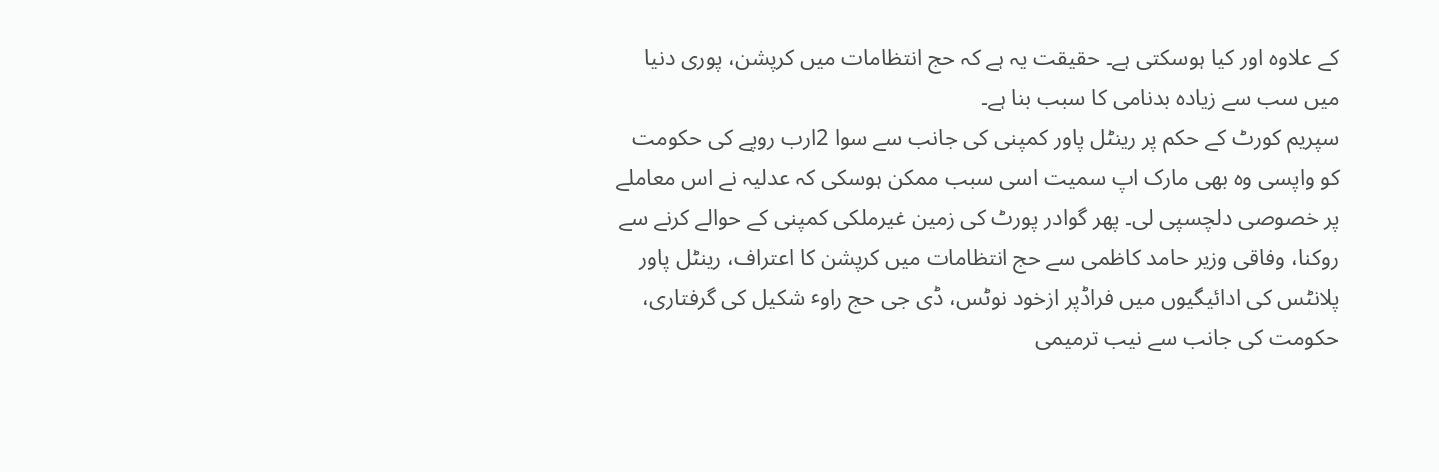کے علاوہ اور کیا ہوسکتی ہے۔ حقیقت یہ ہے کہ حج انتظامات میں کرپشن، پوری دنیا میں سب سے زیادہ بدنامی کا سبب بنا ہے۔
سپریم کورٹ کے حکم پر رینٹل پاور کمپنی کی جانب سے سوا 2ارب روپے کی حکومت کو واپسی وہ بھی مارک اپ سمیت اسی سبب ممکن ہوسکی کہ عدلیہ نے اس معاملے پر خصوصی دلچسپی لی۔ پھر گوادر پورٹ کی زمین غیرملکی کمپنی کے حوالے کرنے سے روکنا، وفاقی وزیر حامد کاظمی سے حج انتظامات میں کرپشن کا اعتراف، رینٹل پاور پلانٹس کی ادائیگیوں میں فراڈپر ازخود نوٹس، ڈی جی حج راوٴ شکیل کی گرفتاری، حکومت کی جانب سے نیب ترمیمی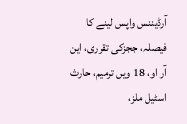آرڈیننس واپس لینے کا فیصلہ، ججزکی تقرری، این آر او، 18 ویں ترمیم، حارث اسٹیل ملز،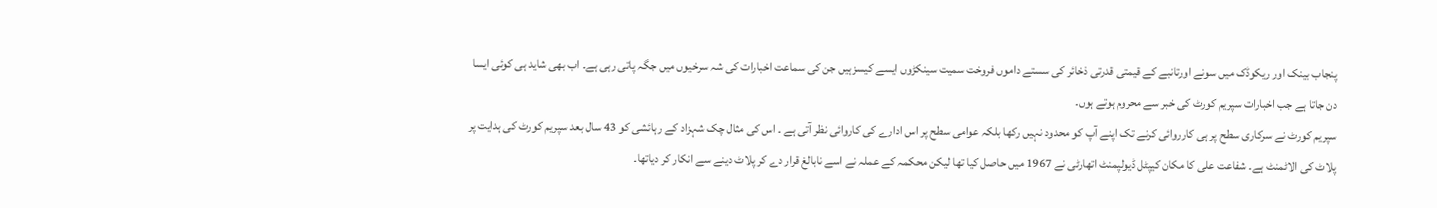پنجاب بینک اور ریکوڈک میں سونے اورتانبے کے قیمتی قدرتی ذخائر کی سستے داموں فروخت سمیت سینکڑوں ایسے کیسزہیں جن کی سماعت اخبارات کی شہ سرخیوں میں جگہ پاتی رہی ہے۔ اب بھی شاید ہی کوئی ایسا دن جاتا ہے جب اخبارات سپریم کورٹ کی خبر سے محروم ہوتے ہوں۔
سپریم کورٹ نے سرکاری سطح پر ہی کارروائی کرنے تک اپنے آپ کو محدود نہیں رکھا بلکہ عوامی سطح پر اس ادارے کی کاروائی نظر آتی ہے ۔ اس کی مثال چک شہزاد کے رہائشی کو 43 سال بعد سپریم کورٹ کی ہدایت پر پلاٹ کی الاٹمنٹ ہے۔ شفاعت علی کا مکان کیپٹل ڈیولپمنٹ اتھارٹی نے 1967 میں حاصل کیا تھا لیکن محکمہ کے عملہ نے اسے نابالغ قرار دے کر پلاٹ دینے سے انکار کر دیاتھا۔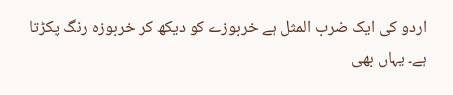اردو کی ایک ضرب المثل ہے خربوزے کو دیکھ کر خربوزہ رنگ پکڑتا ہے۔ یہاں بھی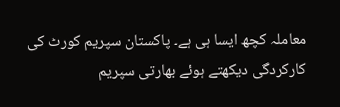معاملہ کچھ ایسا ہی ہے۔ پاکستان سپریم کورٹ کی کارکردگی دیکھتے ہوئے بھارتی سپریم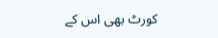کورٹ بھی اس کے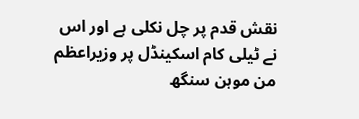نقش قدم پر چل نکلی ہے اور اس نے ٹیلی کام اسکینڈل پر وزیراعظم من موہن سنگھ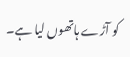کو آڑے ہاتھوں لیا ہے۔